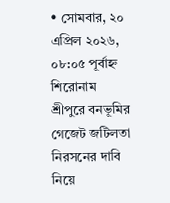• সোমবার, ২০ এপ্রিল ২০২৬, ০৮:০৫ পূর্বাহ্ন
শিরোনাম
শ্রীপুরে বনভূমির গেজেট জটিলতা নিরসনের দাবি নিয়ে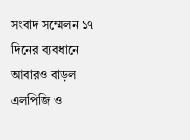সংবাদ সম্মেলন ১৭ দিনের ব্যবধানে আবারও বাড়ল এলপিজি ও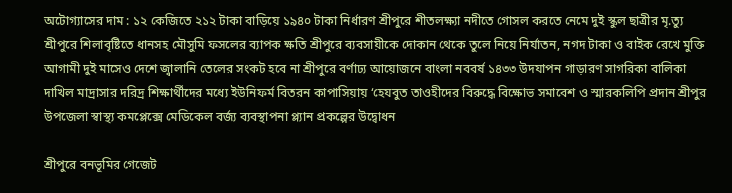অটোগ্যাসের দাম : ১২ কেজিতে ২১২ টাকা বাড়িয়ে ১৯৪০ টাকা নির্ধারণ শ্রীপুরে শীতলক্ষ্যা নদীতে গোসল করতে নেমে দুই স্কুল ছাত্রীর মৃ.ত্যু শ্রীপুরে শিলাবৃষ্টিতে ধানসহ মৌসুমি ফসলের ব্যাপক ক্ষতি শ্রীপুরে ব্যবসায়ীকে দোকান থেকে তুলে নিয়ে নির্যাতন, নগদ টাকা ও বাইক রেখে মুক্তি আগামী দুই মাসেও দেশে জ্বালানি তেলের সংকট হবে না শ্রীপুরে বর্ণাঢ্য আয়োজনে বাংলা নববর্ষ ১৪৩৩ উদযাপন গাড়ারণ সাগরিকা বালিকা দাখিল মাদ্রাসার দরিদ্র শিক্ষার্থীদের মধ্যে ইউনিফর্ম বিতরন কাপাসিয়ায় ‘হেযবুত তাওহীদের বিরুদ্ধে বিক্ষোভ সমাবেশ ও স্মারকলিপি প্রদান শ্রীপুর উপজেলা স্বাস্থ্য কমপ্লেক্সে মেডিকেল বর্জ্য ব্যবস্থাপনা প্ল্যান প্রকল্পের উদ্বোধন

শ্রীপুরে বনভূমির গেজেট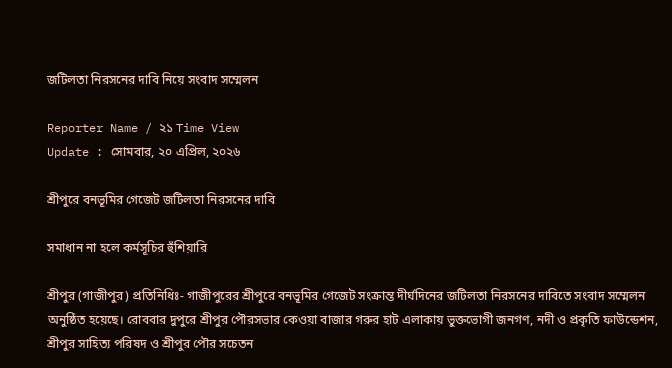জটিলতা নিরসনের দাবি নিয়ে সংবাদ সম্মেলন

Reporter Name / ২১ Time View
Update : সোমবার, ২০ এপ্রিল, ২০২৬

শ্রীপুরে বনভূমির গেজেট জটিলতা নিরসনের দাবি

সমাধান না হলে কর্মসূচির হুঁশিয়ারি

শ্রীপুর (গাজীপুর) প্রতিনিধিঃ- গাজীপুরের শ্রীপুরে বনভূমির গেজেট সংক্রান্ত দীর্ঘদিনের জটিলতা নিরসনের দাবিতে সংবাদ সম্মেলন অনুষ্ঠিত হয়েছে। রোববার দুপুরে শ্রীপুর পৌরসভার কেওয়া বাজার গরুর হাট এলাকায় ভুক্তভোগী জনগণ, নদী ও প্রকৃতি ফাউন্ডেশন, শ্রীপুর সাহিত্য পরিষদ ও শ্রীপুর পৌর সচেতন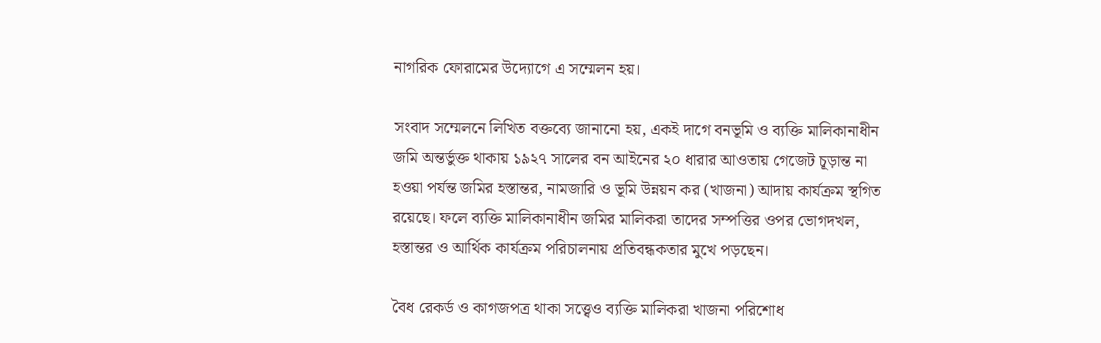নাগরিক ফোরামের উদ্যোগে এ সম্মেলন হয়।

সংবাদ সম্মেলনে লিখিত বক্তব্যে জানানো হয়, একই দাগে বনভূমি ও ব্যক্তি মালিকানাধীন জমি অন্তর্ভুক্ত থাকায় ১৯২৭ সালের বন আইনের ২০ ধারার আওতায় গেজেট চূড়ান্ত না হওয়া পর্যন্ত জমির হস্তান্তর, নামজারি ও ভূমি উন্নয়ন কর (খাজনা) আদায় কার্যক্রম স্থগিত রয়েছে। ফলে ব্যক্তি মালিকানাধীন জমির মালিকরা তাদের সম্পত্তির ওপর ভোগদখল, হস্তান্তর ও আর্থিক কার্যক্রম পরিচালনায় প্রতিবন্ধকতার মুখে পড়ছেন।

বৈধ রেকর্ড ও কাগজপত্র থাকা সত্ত্বেও ব্যক্তি মালিকরা খাজনা পরিশোধ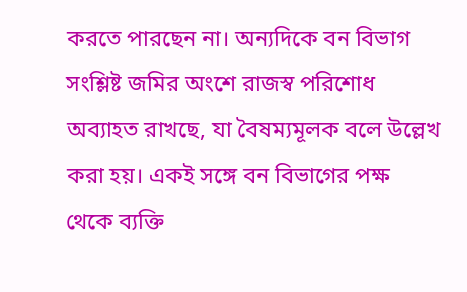করতে পারছেন না। অন্যদিকে বন বিভাগ সংশ্লিষ্ট জমির অংশে রাজস্ব পরিশোধ অব্যাহত রাখছে, যা বৈষম্যমূলক বলে উল্লেখ করা হয়। একই সঙ্গে বন বিভাগের পক্ষ থেকে ব্যক্তি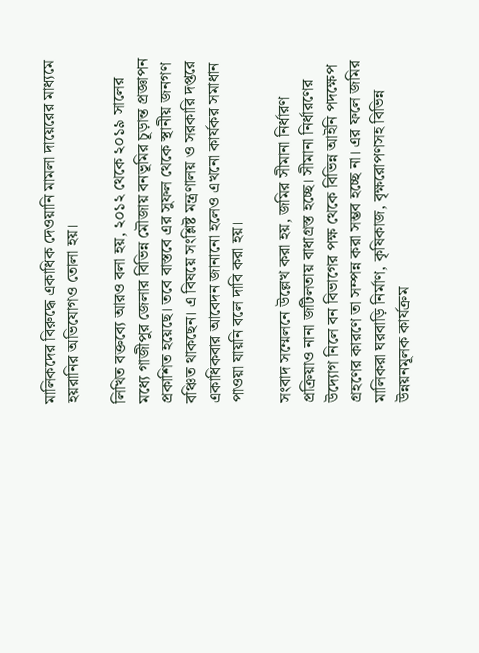মালিকদের বিরুদ্ধে একাধিক দেওয়ানি মামলা দায়েরের মাধ্যমে হয়রানির অভিযোগও তোলা হয়।

লিখিত বক্তব্যে আরও বলা হয়, ২০১২ থেকে ২০১৯ সালের মধ্যে গাজীপুর জেলার বিভিন্ন মৌজায় বনভূমির চূড়ান্ত প্রজ্ঞাপন প্রকাশিত হয়েছে। তবে বাস্তবে এর সুফল থেকে স্থানীয় জনগণ বঞ্চিত থাকছেন। এ বিষয়ে সংশ্লিষ্ট মন্ত্রণালয় ও সরকারি দপ্তরে একাধিকবার আবেদন জানানো হলেও এখনো কার্যকর সমাধান পাওয়া যায়নি বলে দাবি করা হয়।

সংবাদ সম্মেলনে উল্লেখ করা হয়, জমির সীমানা নির্ধারণ প্রক্রিয়াও নানা জটিলতায় বাধাগ্রস্ত হচ্ছে। সীমানা নির্ধারণের উদ্যোগ নিলে বন বিভাগের পক্ষ থেকে বিভিন্ন আইনি পদক্ষেপ গ্রহণের কারণে তা সম্পন্ন করা সম্ভব হচ্ছে না। এর ফলে জমির মালিকরা ঘরবাড়ি নির্মাণ, কৃষিকাজ, বৃক্ষরোপণসহ বিভিন্ন উন্নয়নমূলক কার্যক্রম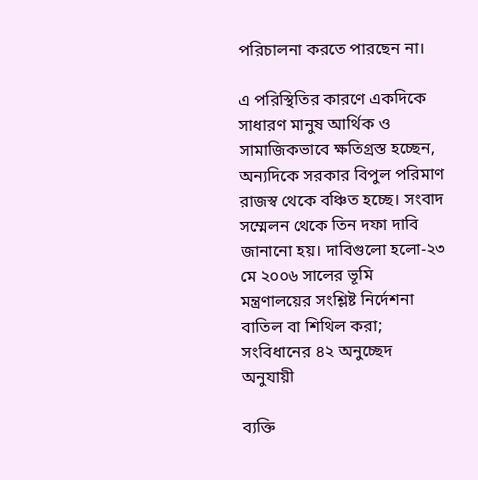পরিচালনা করতে পারছেন না।

এ পরিস্থিতির কারণে একদিকে সাধারণ মানুষ আর্থিক ও সামাজিকভাবে ক্ষতিগ্রস্ত হচ্ছেন, অন্যদিকে সরকার বিপুল পরিমাণ রাজস্ব থেকে বঞ্চিত হচ্ছে। সংবাদ সম্মেলন থেকে তিন দফা দাবি জানানো হয়। দাবিগুলো হলো-২৩ মে ২০০৬ সালের ভূমি মন্ত্রণালয়ের সংশ্লিষ্ট নির্দেশনা বাতিল বা শিথিল করা; সংবিধানের ৪২ অনুচ্ছেদ অনুযায়ী

ব্যক্তি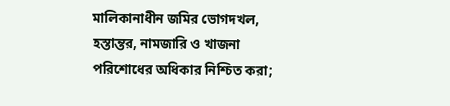মালিকানাধীন জমির ভোগদখল, হস্তান্তর, নামজারি ও খাজনা পরিশোধের অধিকার নিশ্চিত করা;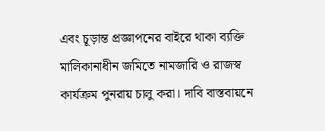এবং চূড়ান্ত প্রজ্ঞাপনের বাইরে থাকা ব্যক্তি মালিকানাধীন জমিতে নামজারি ও রাজস্ব কার্যক্রম পুনরায় চালু করা। দাবি বাস্তবায়নে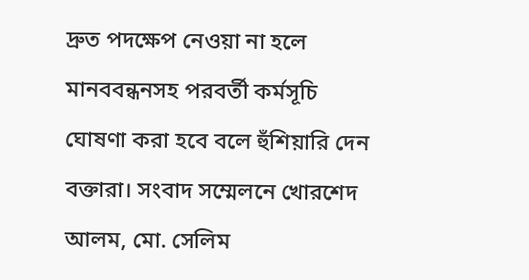দ্রুত পদক্ষেপ নেওয়া না হলে মানববন্ধনসহ পরবর্তী কর্মসূচি ঘোষণা করা হবে বলে হুঁশিয়ারি দেন বক্তারা। সংবাদ সম্মেলনে খোরশেদ আলম, মো. সেলিম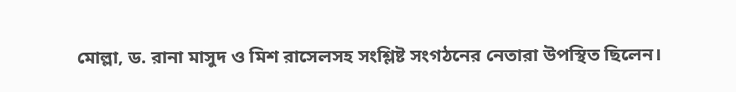মোল্লা, ড. রানা মাসুদ ও মিশ রাসেলসহ সংশ্লিষ্ট সংগঠনের নেতারা উপস্থিত ছিলেন।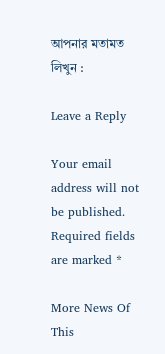আপনার মতামত লিখুন :

Leave a Reply

Your email address will not be published. Required fields are marked *

More News Of This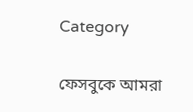Category

ফেসবুকে আমরা